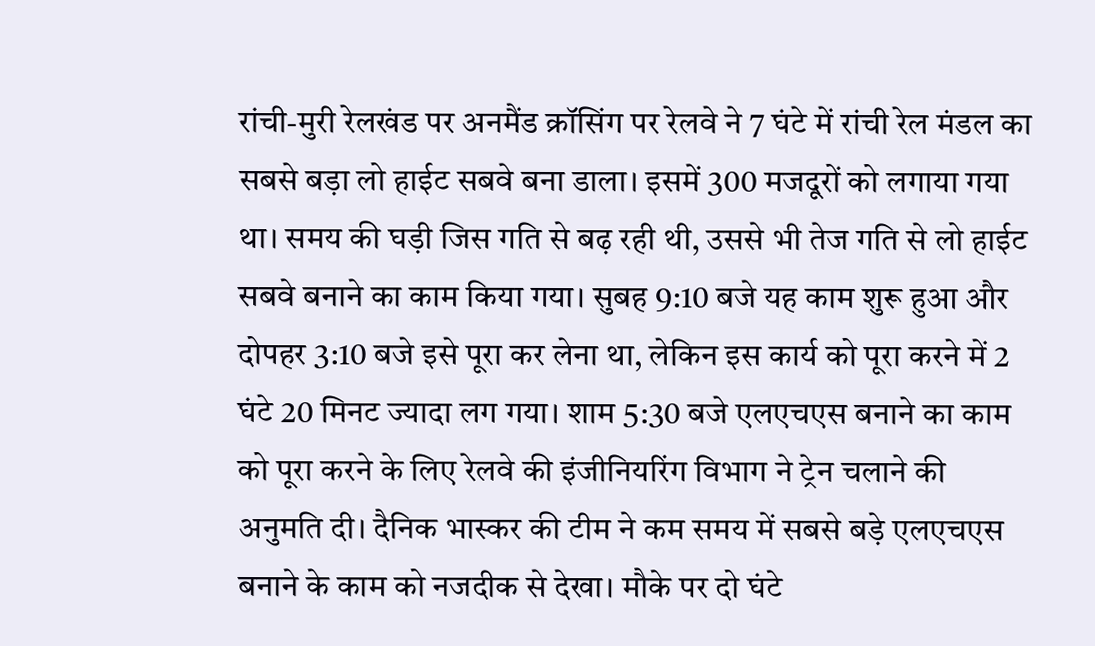रांची-मुरी रेलखंड पर अनमैंड क्रॉसिंग पर रेलवे ने 7 घंटे में रांची रेल मंडल का सबसे बड़ा लो हाईट सबवे बना डाला। इसमें 300 मजदूरों को लगाया गया था। समय की घड़ी जिस गति से बढ़ रही थी, उससे भी तेज गति से लो हाईट सबवे बनाने का काम किया गया। सुबह 9:10 बजे यह काम शुरू हुआ और दोपहर 3:10 बजे इसे पूरा कर लेना था, लेकिन इस कार्य को पूरा करने में 2 घंटे 20 मिनट ज्यादा लग गया। शाम 5:30 बजे एलएचएस बनाने का काम को पूरा करने के लिए रेलवे की इंजीनियरिंग विभाग ने ट्रेन चलाने की अनुमति दी। दैनिक भास्कर की टीम ने कम समय में सबसे बड़े एलएचएस बनाने के काम को नजदीक से देखा। मौके पर दो घंटे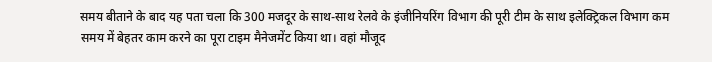समय बीताने के बाद यह पता चला कि 300 मजदूर के साथ-साथ रेलवे के इंजीनियरिंग विभाग की पूरी टीम के साथ इलेक्ट्रिकल विभाग कम समय में बेहतर काम करने का पूरा टाइम मैनेजमेंट किया था। वहां मौजूद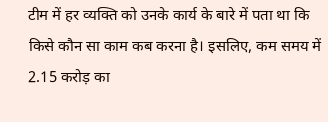टीम में हर व्यक्ति को उनके कार्य के बारे में पता था कि किसे कौन सा काम कब करना है। इसलिए, कम समय में 2.15 करोड़ का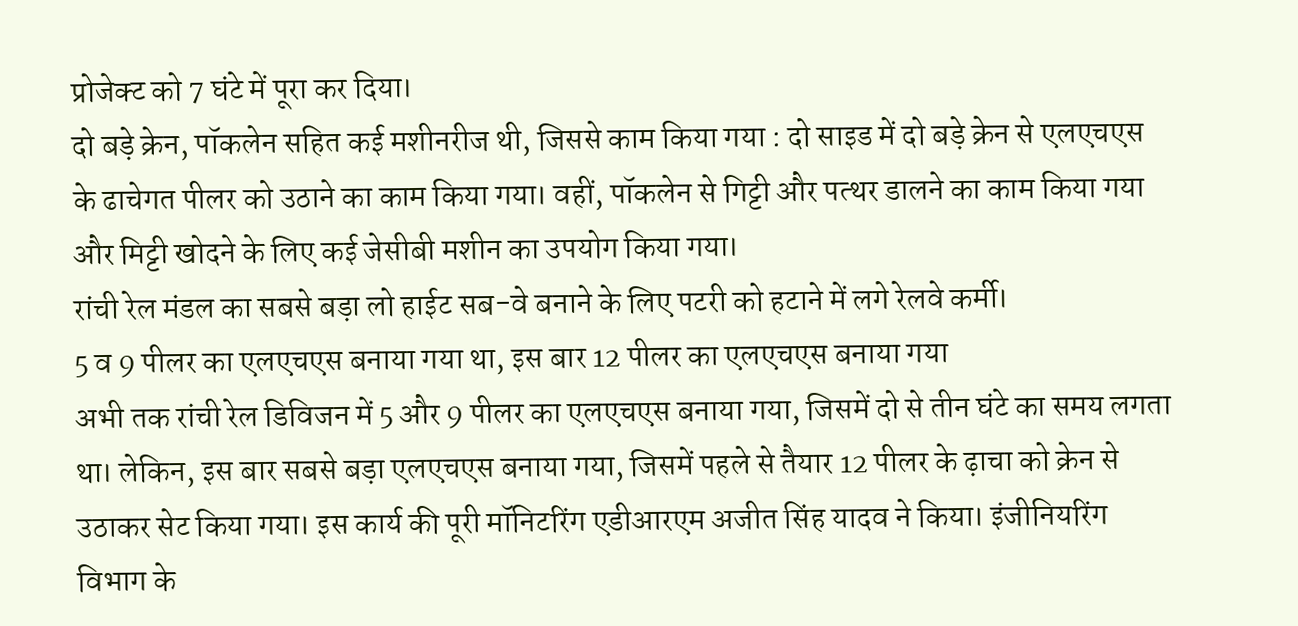प्रोजेक्ट को 7 घंटे में पूरा कर दिया।
दो बड़े क्रेन, पॉकलेन सहित कई मशीनरीज थी, जिससे काम किया गया : दो साइड में दो बड़े क्रेन से एलएचएस के ढाचेगत पीलर को उठाने का काम किया गया। वहीं, पॉकलेन से गिट्टी और पत्थर डालने का काम किया गया और मिट्टी खोदने के लिए कई जेसीबी मशीन का उपयोग किया गया।
रांची रेल मंडल का सबसे बड़ा लो हाईट सब-वे बनाने के लिए पटरी को हटाने में लगे रेलवे कर्मी।
5 व 9 पीलर का एलएचएस बनाया गया था, इस बार 12 पीलर का एलएचएस बनाया गया
अभी तक रांची रेल डिविजन में 5 और 9 पीलर का एलएचएस बनाया गया, जिसमें दो से तीन घंटे का समय लगता था। लेकिन, इस बार सबसे बड़ा एलएचएस बनाया गया, जिसमें पहले से तैयार 12 पीलर के ढ़ाचा को क्रेन से उठाकर सेट किया गया। इस कार्य की पूरी मॉनिटरिंग एडीआरएम अजीत सिंह यादव ने किया। इंजीनियरिंग विभाग के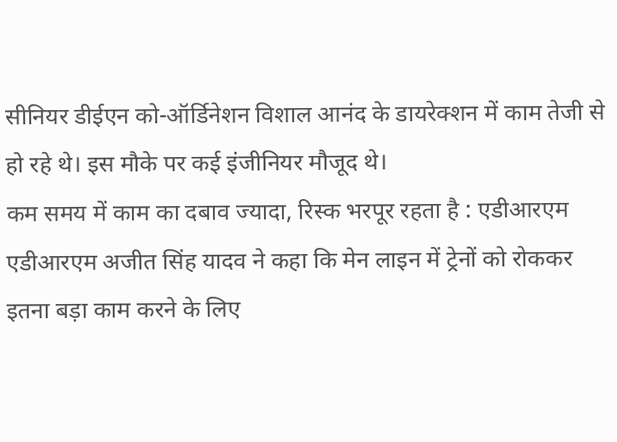सीनियर डीईएन को-ऑर्डिनेशन विशाल आनंद के डायरेक्शन में काम तेजी से हो रहे थे। इस मौके पर कई इंजीनियर मौजूद थे।
कम समय में काम का दबाव ज्यादा, रिस्क भरपूर रहता है : एडीआरएम
एडीआरएम अजीत सिंह यादव ने कहा कि मेन लाइन में ट्रेनों को रोककर इतना बड़ा काम करने के लिए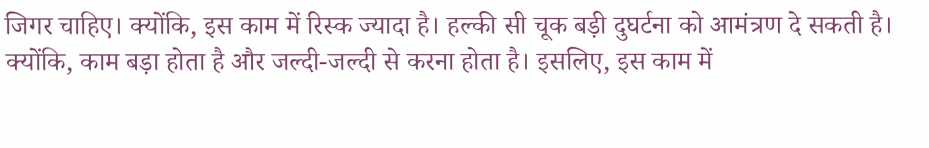जिगर चाहिए। क्योंकि, इस काम में रिस्क ज्यादा है। हल्की सी चूक बड़ी दुघर्टना को आमंत्रण दे सकती है। क्योंकि, काम बड़ा होता है और जल्दी-जल्दी से करना होता है। इसलिए, इस काम में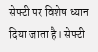सेफ्टी पर विशेष ध्यान दिया जाता है। सेफ्टी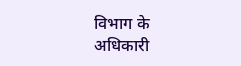विभाग के अधिकारी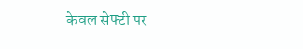केवल सेफ्टी पर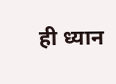ही ध्यान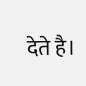देते है।